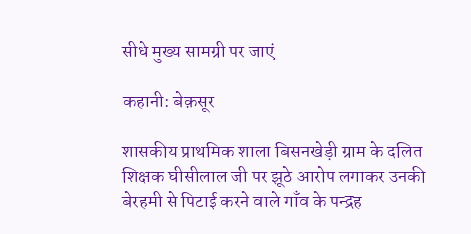सीधे मुख्य सामग्री पर जाएं

कहानी: बेक़सूर

शासकीय प्राथमिक शाला बिसनखेड़ी ग्राम के दलित शिक्षक घीसीलाल जी पर झूठे आरोप लगाकर उनकी बेरहमी से पिटाई करने वाले गाँव के पन्द्रह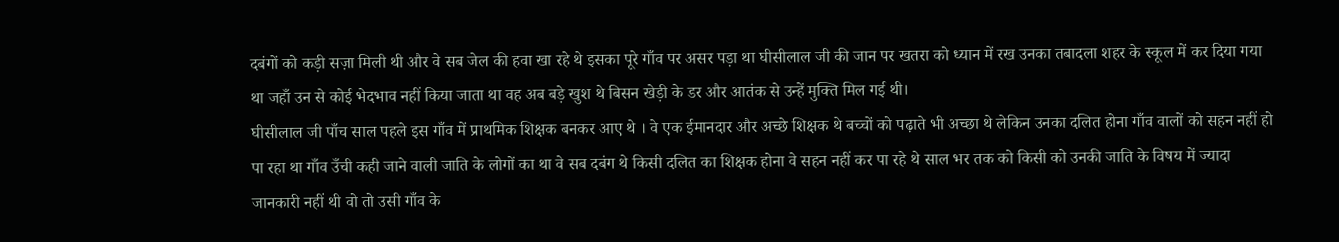दबंगों को कड़ी सज़ा मिली थी और वे सब जेल की हवा खा रहे थे इसका पूरे गाँव पर असर पड़ा था घीसीलाल जी की जान पर खतरा को ध्यान में रख उनका तबादला शहर के स्कूल में कर दिया गया था जहाँ उन से कोई भेदभाव नहीं किया जाता था वह अब बड़े खुश थे बिसन खेड़ी के डर और आतंक से उन्हें मुक्ति मिल गई थी।
घीसीलाल जी पाँच साल पहले इस गाँव में प्राथमिक शिक्षक बनकर आए थे । वे एक ईमानदार और अच्छे शिक्षक थे बच्चों को पढ़ाते भी अच्छा थे लेकिन उनका दलित होना गाँव वालों को सहन नहीं हो पा रहा था गाँव उँची कही जाने वाली जाति के लोगों का था वे सब दबंग थे किसी दलित का शिक्षक होना वे सहन नहीं कर पा रहे थे साल भर तक को किसी को उनकी जाति के विषय में ज्यादा जानकारी नहीं थी वो तो उसी गाँव के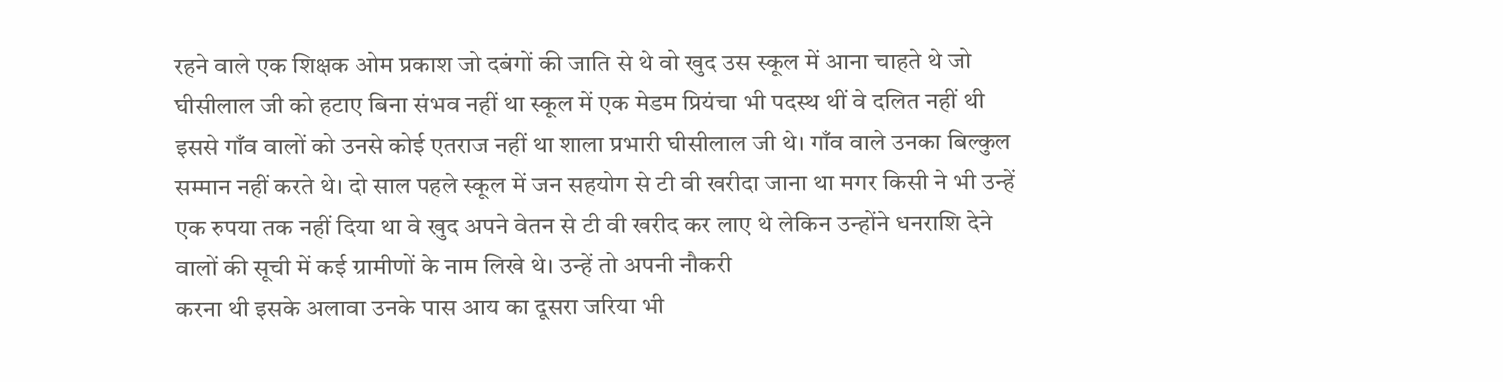रहने वाले एक शिक्षक ओम प्रकाश जो दबंगों की जाति से थे वो खुद उस स्कूल में आना चाहते थे जो घीसीलाल जी को हटाए बिना संभव नहीं था स्कूल में एक मेडम प्रियंचा भी पदस्थ थीं वे दलित नहीं थी इससे गाँव वालों को उनसे कोई एतराज नहीं था शाला प्रभारी घीसीलाल जी थे। गाँव वाले उनका बिल्कुल सम्मान नहीं करते थे। दो साल पहले स्कूल में जन सहयोग से टी वी खरीदा जाना था मगर किसी ने भी उन्हें एक रुपया तक नहीं दिया था वे खुद अपने वेतन से टी वी खरीद कर लाए थे लेकिन उन्होंने धनराशि देने वालों की सूची में कई ग्रामीणों के नाम लिखे थे। उन्हें तो अपनी नौकरी
करना थी इसके अलावा उनके पास आय का दूसरा जरिया भी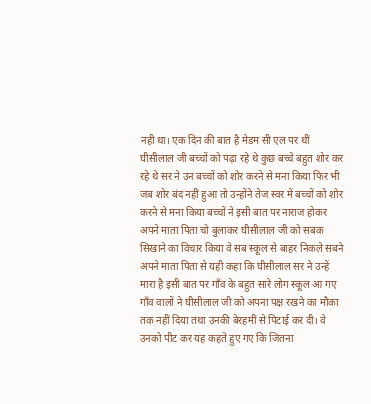नही था। एक दिन की बात है मेडम सी एल पर थीं घीसीलाल जी बच्चों को पढ़ा रहे थे कुछ बच्चे बहुत शोर कर रहे थे सर ने उन बच्चों को शोर करने से मना किया फिर भी जब शोर बंद नहीं हुआ तो उन्होंने तेज स्वर में बच्चों को शोर करने से मना किया बच्चों ने इसी बात पर नाराज होकर अपने माता पिता चो बुलाकर घीसीलाल जी को सबक सिखाने का विचार किया वे सब स्कूल से बाहर निकले सबने अपने माता पिता से यही कहा कि घीसीलाल सर ने उन्हें मारा है इसी बात पर गाँव के बहुत सारे लोग स्कूल आ गए गाँव वालों ने घीसीलाल जी को अपना पक्ष रखने का मौका तक नहीं दिया तथा उनकी बेरहमीं से पिटाई कर दी। वे उनको पीट कर यह कहते हुए गए कि जितना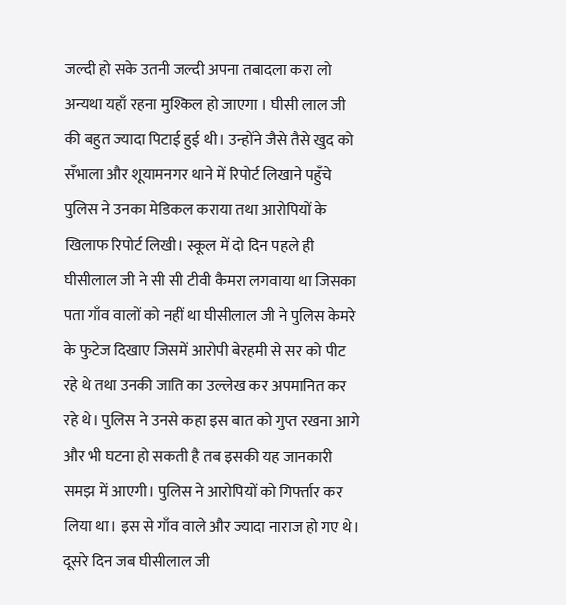जल्दी हो सके उतनी जल्दी अपना तबादला करा लो अन्यथा यहाँ रहना मुश्किल हो जाएगा । घीसी लाल जी की बहुत ज्यादा पिटाई हुई थी। उन्होंने जैसे तैसे खुद को सँभाला और शूयामनगर थाने में रिपोर्ट लिखाने पहुँचे पुलिस ने उनका मेडिकल कराया तथा आरोपियों के खिलाफ रिपोर्ट लिखी। स्कूल में दो दिन पहले ही घीसीलाल जी ने सी सी टीवी कैमरा लगवाया था जिसका पता गाँव वालों को नहीं था घीसीलाल जी ने पुलिस केमरे के फुटेज दिखाए जिसमें आरोपी बेरहमी से सर को पीट रहे थे तथा उनकी जाति का उल्लेख कर अपमानित कर रहे थे। पुलिस ने उनसे कहा इस बात को गुप्त रखना आगे और भी घटना हो सकती है तब इसकी यह जानकारी समझ में आएगी। पुलिस ने आरोपियों को गिर्फ्तार कर लिया था। इस से गाँव वाले और ज्यादा नाराज हो गए थे। दूसरे दिन जब घीसीलाल जी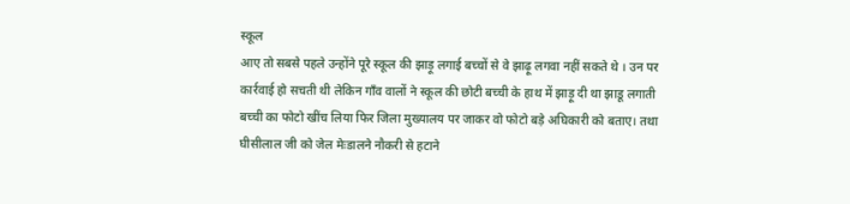स्कूल
आए तो सबसे पहले उन्होंने पूरे स्कूल की झाड़ू लगाई बच्चों से वे झाढ़ू लगवा नहीं सकते थे । उन पर कार्रवाई हो सचती थी लेकिन गाँव वालों ने स्कूल की छोटी बच्ची के हाथ में झाड़ू दी था झाडू लगाती बच्ची का फोटो खींच लिया फिर जिला मुख्यालय पर जाकर वो फोटो बड़े अघिकारी को बताए। तथा घीसीलाल जी को जेल मेःडालने नौकरी से हटाने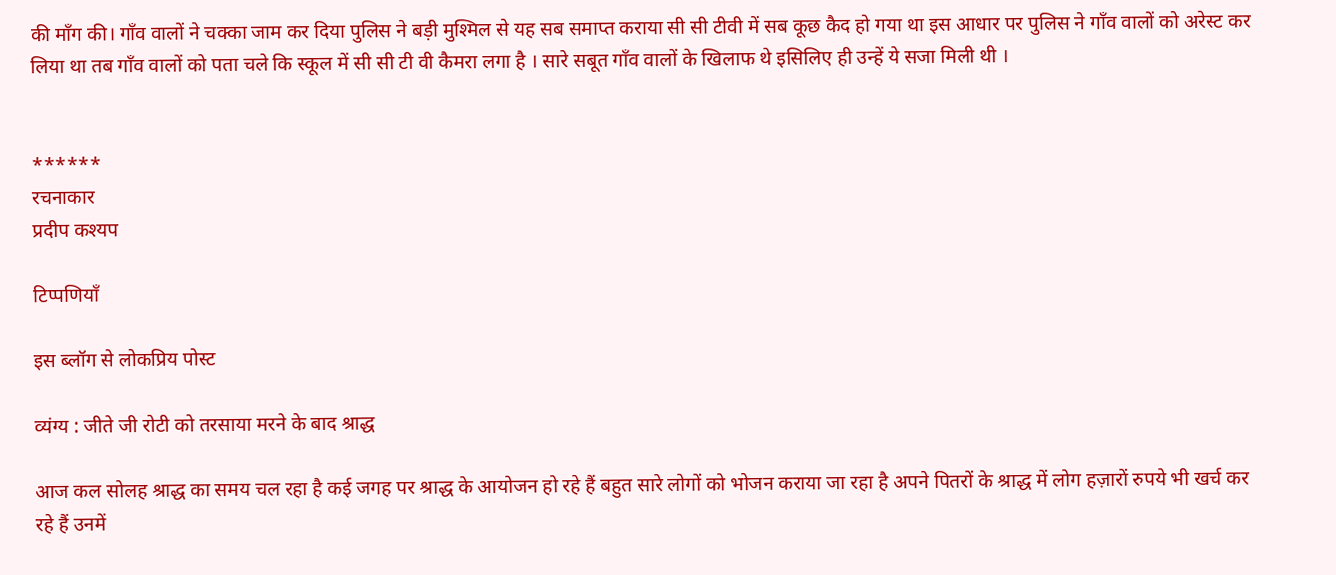की माँग की। गाँव वालों ने चक्का जाम कर दिया पुलिस ने बड़ी मुश्मिल से यह सब समाप्त कराया सी सी टीवी में सब कूछ कैद हो गया था इस आधार पर पुलिस ने गाँव वालों को अरेस्ट कर लिया था तब गाँव वालों को पता चले कि स्कूल में सी सी टी वी कैमरा लगा है । सारे सबूत गाँव वालों के खिलाफ थे इसिलिए ही उन्हें ये सजा मिली थी ।


******
रचनाकार
प्रदीप कश्यप

टिप्पणियाँ

इस ब्लॉग से लोकप्रिय पोस्ट

व्यंग्य : जीते जी रोटी को तरसाया मरने के बाद श्राद्ध

आज कल सोलह श्राद्ध का समय चल रहा है कई जगह पर श्राद्ध के आयोजन हो रहे हैं बहुत सारे लोगों को भोजन कराया जा रहा है अपने पितरों के श्राद्ध में लोग हज़ारों रुपये भी खर्च कर रहे हैं उनमें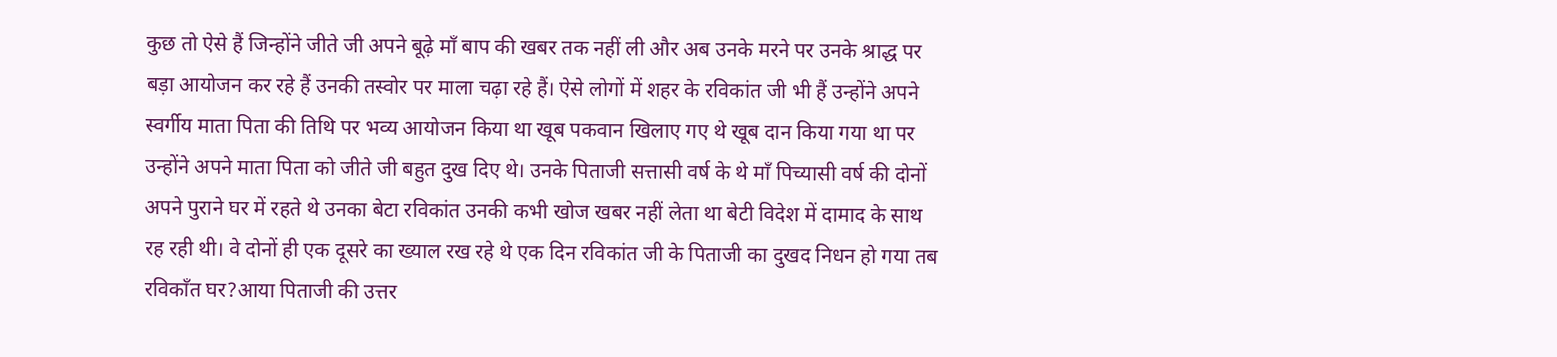कुछ तो ऐसे हैं जिन्होंने जीते जी अपने बूढ़े माँ बाप की खबर तक नहीं ली और अब उनके मरने पर उनके श्राद्ध पर बड़ा आयोजन कर रहे हैं उनकी तस्वोर पर माला चढ़ा रहे हैं। ऐसे लोगों में शहर के रविकांत जी भी हैं उन्होंने अपने स्वर्गीय माता पिता की तिथि पर भव्य आयोजन किया था खूब पकवान खिलाए गए थे खूब दान किया गया था पर उन्होंने अपने माता पिता को जीते जी बहुत दुख दिए थे। उनके पिताजी सत्तासी वर्ष के थे माँ पिच्यासी वर्ष की दोनों अपने पुराने घर में रहते थे उनका बेटा रविकांत उनकी कभी खोज खबर नहीं लेता था बेटी विदेश में दामाद के साथ रह रही थी। वे दोनों ही एक दूसरे का ख्याल रख रहे थे एक दिन रविकांत जी के पिताजी का दुखद निधन हो गया तब रविकाँत घर?आया पिताजी की उत्तर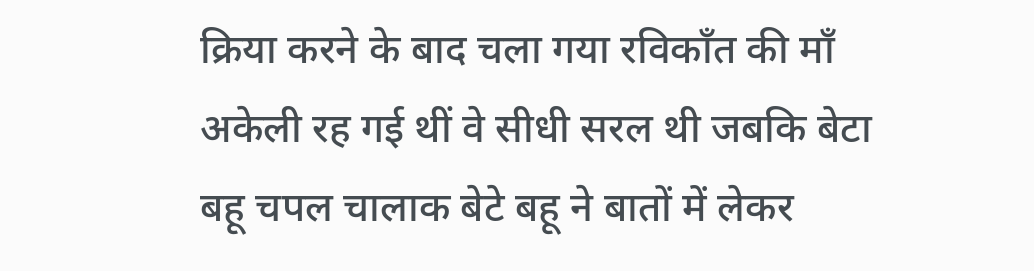क्रिया करने के बाद चला गया रविकाँत की माँ अकेली रह गई थीं वे सीधी सरल थी जबकि बेटा बहू चपल चालाक बेटे बहू ने बातों में लेकर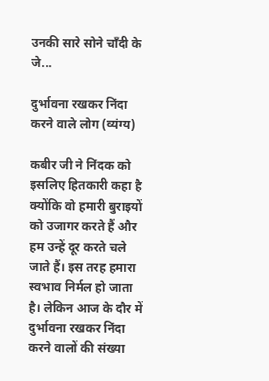उनकी सारे सोने चाँदी के जे...

दुर्भावना रखकर निंदा करने वाले लोग (व्यंग्य)

कबीर जी ने निंदक को इसलिए हितकारी कहा है क्योंकि वो हमारी बुराइयों को उजागर करते हैं और हम उन्हें दूर करते चले जाते हैं। इस तरह हमारा स्वभाव निर्मल हो जाता है। लेकिन आज के दौर में दुर्भावना रखकर निंदा करने वालों की संख्या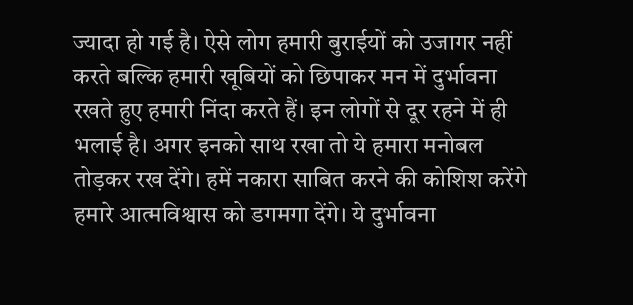ज्यादा हो गई है। ऐसे लोग हमारी बुराईयों को उजागर नहीं करते बल्कि हमारी खूबियों को छिपाकर मन में दुर्भावना रखते हुए हमारी निंदा करते हैं। इन लोगों से दूर रहने में ही भलाई है। अगर इनको साथ रखा तो ये हमारा मनोबल तोड़कर रख देंगे। हमें नकारा साबित करने की कोशिश करेंगे हमारे आत्मविश्वास को डगमगा देंगे। ये दुर्भावना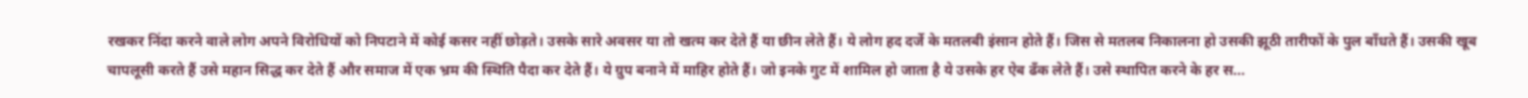रखकर निंदा करने वाले लोग अपने विरोधियों को निपटाने में कोई कसर नहीं छोड़ते। उसके सारे अवसर या तो खत्म कर देते हैं या छीन लेते हैं। ये लोग हद दर्जे के मतलबी इंसान होते हैं। जिस से मतलब निकालना हो उसकी झूठी तारीफों के पुल बाँधते हैं। उसकी खूब चापलूसी करते हैं उसे महान सिद्ध कर देते हैं और समाज में एक भ्रम की स्थिति पैदा कर देते हैं। ये ग्रुप बनाने में माहिर होते हैं। जो इनके गुट में शामिल हो जाता है ये उसके हर ऐब ढँक लेते हैं। उसे स्थापित करने के हर स...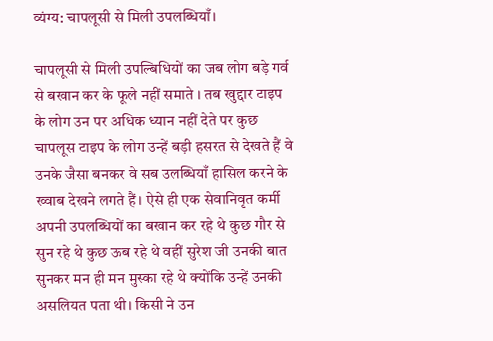व्यंग्य: चापलूसी से मिली उपलब्धियाँ।

चापलूसी से मिली उपल्बिधियों का जब लोग बड़े गर्व से बखान कर के फूले नहीं समाते । तब खुद्दार टाइप के लोग उन पर अधिक ध्यान नहीं देते पर कुछ चापलूस टाइप के लोग उन्हें बड़ी हसरत से देखते हैं वे उनके जैसा बनकर वे सब उलब्धियाँ हासिल करने के ख्वाब देखने लगते हैं। ऐसे ही एक सेवानिवृत कर्मी अपनी उपलब्धियों का बखान कर रहे थे कुछ गौर से सुन रहे थे कुछ ऊब रहे थे वहीं सुरेश जी उनकी बात सुनकर मन ही मन मुस्का रहे थे क्योंकि उन्हें उनकी असलियत पता थी। किसी ने उन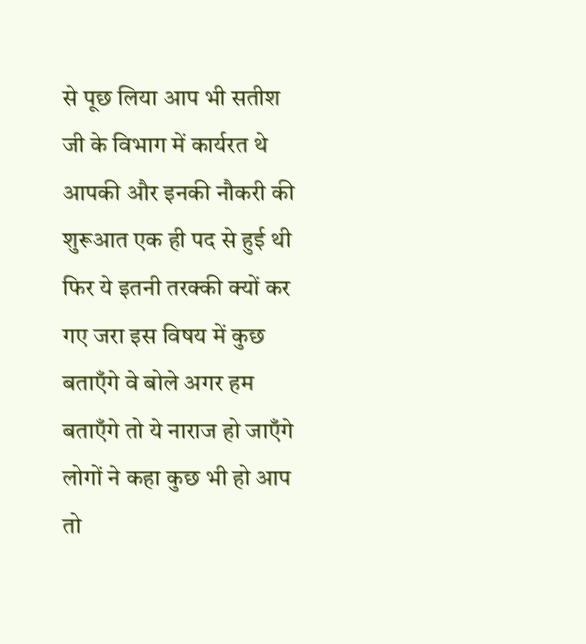से पूछ लिया आप भी सतीश जी के विभाग में कार्यरत थे आपकी और इनकी नौकरी की शुरूआत एक ही पद से हुई थी फिर ये इतनी तरक्की क्यों कर गए जरा इस विषय में कुछ बताएँगे वे बोले अगर हम बताएँगे तो ये नाराज हो जाएँगे लोगों ने कहा कुछ भी हो आप तो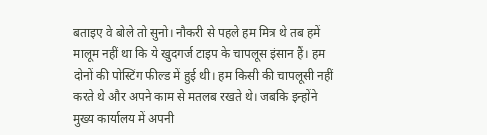बताइए वे बोले तो सुनो। नौकरी से पहले हम मित्र थे तब हमें मालूम नहीं था कि ये खुदगर्ज टाइप के चापलूस इंसान हैं। हम दोनों की पोस्टिंग फील्ड में हुई थी। हम किसी की चापलूसी नहीं करते थे और अपने काम से मतलब रखते थे। जबकि इन्होंने मुख्य कार्यालय में अपनी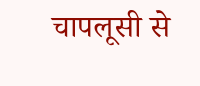चापलूसी से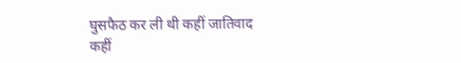घुसफैठ कर ली थी कहीं जातिवाद कहीं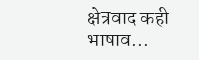क्षेत्रवाद कही भाषाव...